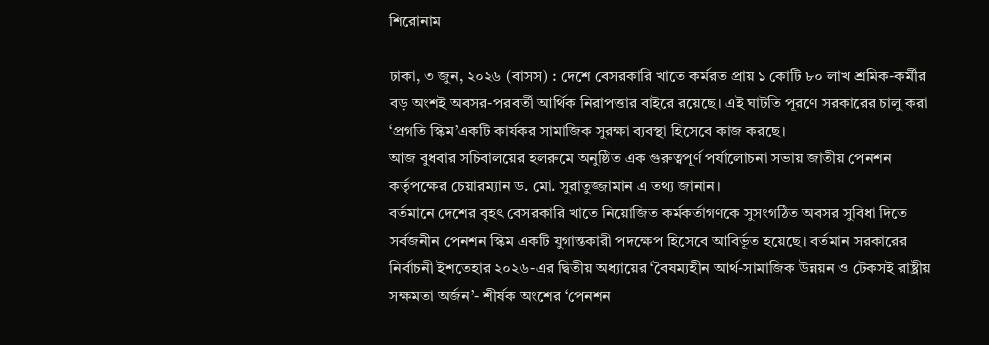শিরোনাম

ঢাকা, ৩ জুন, ২০২৬ (বাসস) : দেশে বেসরকারি খাতে কর্মরত প্রায় ১ কোটি ৮০ লাখ শ্রমিক-কর্মীর বড় অংশই অবসর-পরবর্তী আর্থিক নিরাপত্তার বাইরে রয়েছে। এই ঘাটতি পূরণে সরকারের চালু করা ‘প্রগতি স্কিম’একটি কার্যকর সামাজিক সুরক্ষা ব্যবস্থা হিসেবে কাজ করছে।
আজ বুধবার সচিবালয়ের হলরুমে অনুষ্ঠিত এক গুরুত্বপূর্ণ পর্যালোচনা সভায় জাতীয় পেনশন কর্তৃপক্ষের চেয়ারম্যান ড. মো. সুরাতুজ্জামান এ তথ্য জানান।
বর্তমানে দেশের বৃহৎ বেসরকারি খাতে নিয়োজিত কর্মকর্তাগণকে সুসংগঠিত অবসর সুবিধা দিতে সর্বজনীন পেনশন স্কিম একটি যুগান্তকারী পদক্ষেপ হিসেবে আবির্ভূত হয়েছে। বর্তমান সরকারের নির্বাচনী ইশতেহার ২০২৬-এর দ্বিতীয় অধ্যায়ের ‘বৈষম্যহীন আর্থ-সামাজিক উন্নয়ন ও টেকসই রাষ্ট্রীয় সক্ষমতা অর্জন’- শীর্ষক অংশের ‘পেনশন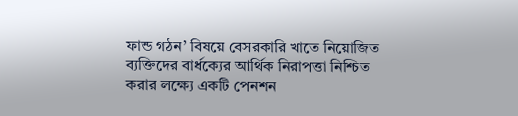ফান্ড গঠন’ বিষয়ে বেসরকারি খাতে নিয়োজিত ব্যক্তিদের বার্ধক্যের আর্থিক নিরাপত্তা নিশ্চিত করার লক্ষ্যে একটি পেনশন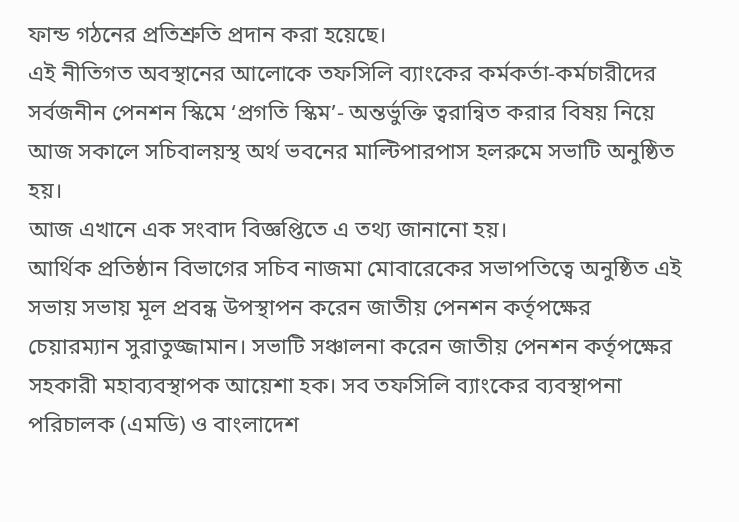ফান্ড গঠনের প্রতিশ্রুতি প্রদান করা হয়েছে।
এই নীতিগত অবস্থানের আলোকে তফসিলি ব্যাংকের কর্মকর্তা-কর্মচারীদের সর্বজনীন পেনশন স্কিমে ‘প্রগতি স্কিম’- অন্তর্ভুক্তি ত্বরান্বিত করার বিষয় নিয়ে আজ সকালে সচিবালয়স্থ অর্থ ভবনের মাল্টিপারপাস হলরুমে সভাটি অনুষ্ঠিত হয়।
আজ এখানে এক সংবাদ বিজ্ঞপ্তিতে এ তথ্য জানানো হয়।
আর্থিক প্রতিষ্ঠান বিভাগের সচিব নাজমা মোবারেকের সভাপতিত্বে অনুষ্ঠিত এই সভায় সভায় মূল প্রবন্ধ উপস্থাপন করেন জাতীয় পেনশন কর্তৃপক্ষের চেয়ারম্যান সুরাতুজ্জামান। সভাটি সঞ্চালনা করেন জাতীয় পেনশন কর্তৃপক্ষের সহকারী মহাব্যবস্থাপক আয়েশা হক। সব তফসিলি ব্যাংকের ব্যবস্থাপনা পরিচালক (এমডি) ও বাংলাদেশ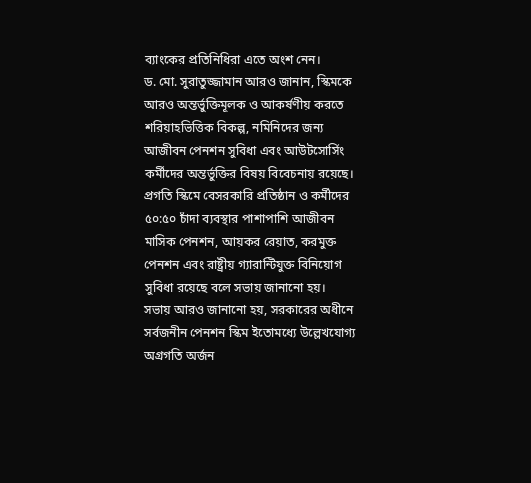ব্যাংকের প্রতিনিধিরা এতে অংশ নেন।
ড. মো. সুরাতুজ্জামান আরও জানান, স্কিমকে আরও অন্তর্ভুক্তিমূলক ও আকর্ষণীয় করতে শরিয়াহভিত্তিক বিকল্প, নমিনিদের জন্য আজীবন পেনশন সুবিধা এবং আউটসোর্সিং কর্মীদের অন্তর্ভুক্তির বিষয় বিবেচনায় রয়েছে।
প্রগতি স্কিমে বেসরকারি প্রতিষ্ঠান ও কর্মীদের ৫০:৫০ চাঁদা ব্যবস্থার পাশাপাশি আজীবন মাসিক পেনশন, আয়কর রেয়াত, করমুক্ত পেনশন এবং রাষ্ট্রীয় গ্যারান্টিযুক্ত বিনিয়োগ সুবিধা রয়েছে বলে সভায় জানানো হয়।
সভায় আরও জানানো হয়, সরকারের অধীনে সর্বজনীন পেনশন স্কিম ইতোমধ্যে উল্লেখযোগ্য অগ্রগতি অর্জন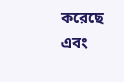করেছে এবং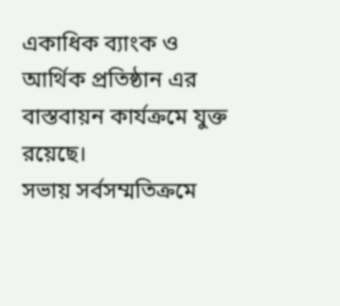একাধিক ব্যাংক ও আর্থিক প্রতিষ্ঠান এর বাস্তবায়ন কার্যক্রমে যুক্ত রয়েছে।
সভায় সর্বসম্মতিক্রমে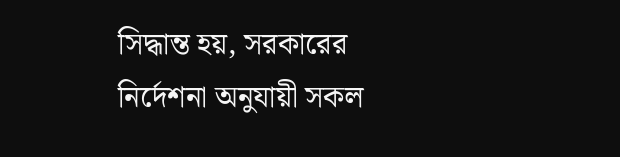সিদ্ধান্ত হয়, সরকারের নির্দেশনা অনুযায়ী সকল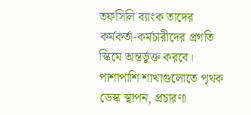তফসিলি ব্যাংক তাদের কর্মকর্তা-কর্মচারীদের প্রগতি স্কিমে অন্তর্ভুক্ত করবে। পাশাপাশি শাখাগুলোতে পৃথক ডেস্ক স্থাপন, প্রচারণা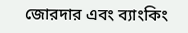জোরদার এবং ব্যাংকিং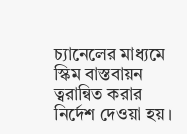চ্যানেলের মাধ্যমে স্কিম বাস্তবায়ন ত্বরান্বিত করার নির্দেশ দেওয়া হয়।